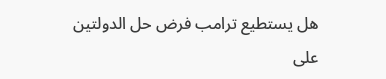هل يستطيع ترامب فرض حل الدولتين على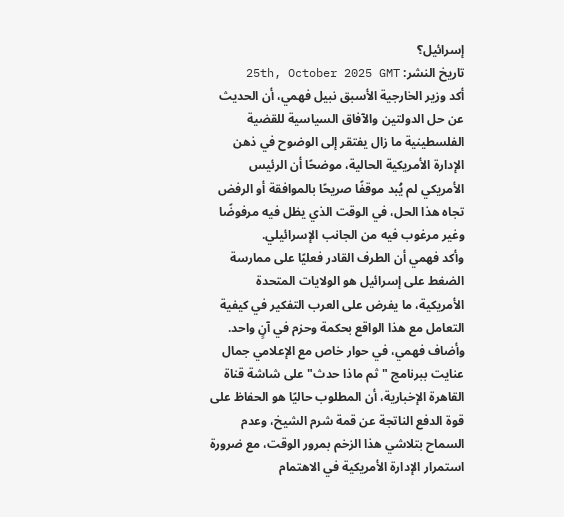إسرائيل؟
تاريخ النشر: 25th, October 2025 GMT
أكد وزير الخارجية الأسبق نبيل فهمي، أن الحديث عن حل الدولتين والآفاق السياسية للقضية الفلسطينية ما زال يفتقر إلى الوضوح في ذهن الإدارة الأمريكية الحالية، موضحًا أن الرئيس الأمريكي لم يُبد موقفًا صريحًا بالموافقة أو الرفض تجاه هذا الحل، في الوقت الذي يظل فيه مرفوضًا وغير مرغوب فيه من الجانب الإسرائيلي.
وأكد فهمي أن الطرف القادر فعليًا على ممارسة الضغط على إسرائيل هو الولايات المتحدة الأمريكية، ما يفرض على العرب التفكير في كيفية التعامل مع هذا الواقع بحكمة وحزم في آنٍ واحد.
وأضاف فهمي، في حوار خاص مع الإعلامي جمال عنايت ببرنامج "ثم ماذا حدث" على شاشة قناة القاهرة الإخبارية، أن المطلوب حاليًا هو الحفاظ على قوة الدفع الناتجة عن قمة شرم الشيخ، وعدم السماح بتلاشي هذا الزخم بمرور الوقت، مع ضرورة استمرار الإدارة الأمريكية في الاهتمام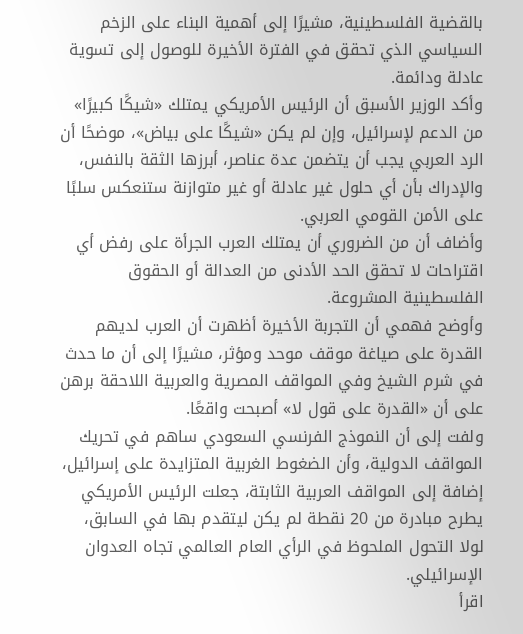بالقضية الفلسطينية، مشيرًا إلى أهمية البناء على الزخم السياسي الذي تحقق في الفترة الأخيرة للوصول إلى تسوية عادلة ودائمة.
وأكد الوزير الأسبق أن الرئيس الأمريكي يمتلك «شيكًا كبيرًا» من الدعم لإسرائيل، وإن لم يكن «شيكًا على بياض»، موضحًا أن الرد العربي يجب أن يتضمن عدة عناصر، أبرزها الثقة بالنفس، والإدراك بأن أي حلول غير عادلة أو غير متوازنة ستنعكس سلبًا على الأمن القومي العربي.
وأضاف أن من الضروري أن يمتلك العرب الجرأة على رفض أي اقتراحات لا تحقق الحد الأدنى من العدالة أو الحقوق الفلسطينية المشروعة.
وأوضح فهمي أن التجربة الأخيرة أظهرت أن العرب لديهم القدرة على صياغة موقف موحد ومؤثر، مشيرًا إلى أن ما حدث في شرم الشيخ وفي المواقف المصرية والعربية اللاحقة برهن على أن «القدرة على قول لا» أصبحت واقعًا.
ولفت إلى أن النموذج الفرنسي السعودي ساهم في تحريك المواقف الدولية، وأن الضغوط الغربية المتزايدة على إسرائيل، إضافة إلى المواقف العربية الثابتة، جعلت الرئيس الأمريكي يطرح مبادرة من 20 نقطة لم يكن ليتقدم بها في السابق، لولا التحول الملحوظ في الرأي العام العالمي تجاه العدوان الإسرائيلي.
اقرأ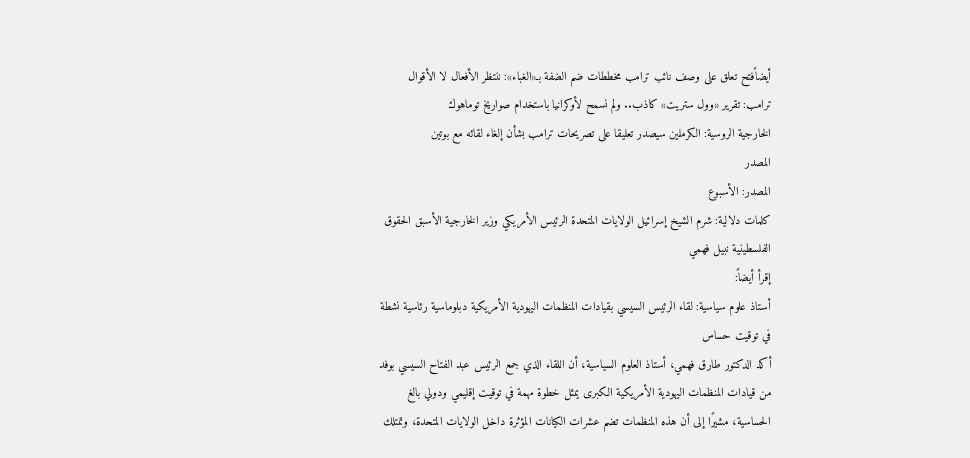أيضاًفتح تعلق على وصف نائب ترامب مخططات ضم الضفة بـ«الغباء»: ننتظر الأفعال لا الأقوال
ترامب: تقرير «وول ستريت» كاذب.. ولم نسمح لأوكرانيا باستخدام صواريخ توماهوك
الخارجية الروسية: الكرملين سيصدر تعليقا على تصريحات ترامب بشأن إلغاء لقائه مع بوتين
المصدر
المصدر: الأسبوع
كلمات دلالية: شرم الشيخ إسرائيل الولايات المتحدة الرئيس الأمريكي وزير الخارجية الأسبق الحقوق الفلسطينية نبيل فهمي
إقرأ أيضاً:
أستاذ علوم سياسية: لقاء الرئيس السيسي بقيادات المنظمات اليهودية الأمريكية دبلوماسية رئاسية نشطة في توقيت حساس
أكد الدكتور طارق فهمي، أستاذ العلوم السياسية، أن اللقاء الذي جمع الرئيس عبد الفتاح السيسي بوفد من قيادات المنظمات اليهودية الأمريكية الكبرى يمثل خطوة مهمة في توقيت إقليمي ودولي بالغ الحساسية، مشيرًا إلى أن هذه المنظمات تضم عشرات الكيانات المؤثرة داخل الولايات المتحدة، وتمتلك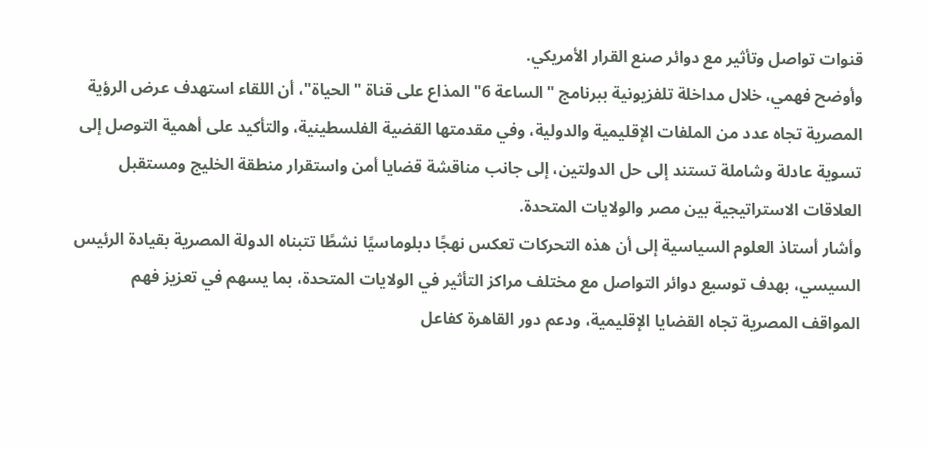قنوات تواصل وتأثير مع دوائر صنع القرار الأمريكي.
وأوضح فهمي، خلال مداخلة تلفزيونية ببرنامج "الساعة 6" المذاع على قناة "الحياة"، أن اللقاء استهدف عرض الرؤية المصرية تجاه عدد من الملفات الإقليمية والدولية، وفي مقدمتها القضية الفلسطينية، والتأكيد على أهمية التوصل إلى تسوية عادلة وشاملة تستند إلى حل الدولتين، إلى جانب مناقشة قضايا أمن واستقرار منطقة الخليج ومستقبل العلاقات الاستراتيجية بين مصر والولايات المتحدة.
وأشار أستاذ العلوم السياسية إلى أن هذه التحركات تعكس نهجًا دبلوماسيًا نشطًا تتبناه الدولة المصرية بقيادة الرئيس السيسي، بهدف توسيع دوائر التواصل مع مختلف مراكز التأثير في الولايات المتحدة، بما يسهم في تعزيز فهم المواقف المصرية تجاه القضايا الإقليمية، ودعم دور القاهرة كفاعل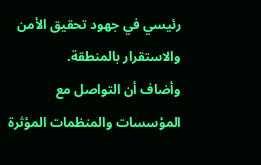رئيسي في جهود تحقيق الأمن والاستقرار بالمنطقة.
وأضاف أن التواصل مع المؤسسات والمنظمات المؤثرة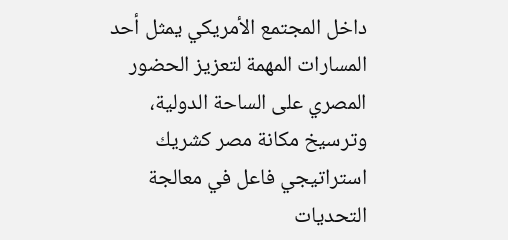داخل المجتمع الأمريكي يمثل أحد المسارات المهمة لتعزيز الحضور المصري على الساحة الدولية، وترسيخ مكانة مصر كشريك استراتيجي فاعل في معالجة التحديات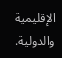الإقليمية والدولية.